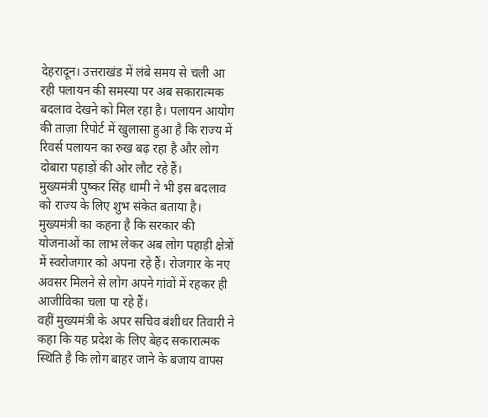देहरादून। उत्तराखंड में लंबे समय से चली आ रही पलायन की समस्या पर अब सकारात्मक बदलाव देखने को मिल रहा है। पलायन आयोग की ताज़ा रिपोर्ट में खुलासा हुआ है कि राज्य में रिवर्स पलायन का रुख बढ़ रहा है और लोग दोबारा पहाड़ों की ओर लौट रहे हैं।
मुख्यमंत्री पुष्कर सिंह धामी ने भी इस बदलाव को राज्य के लिए शुभ संकेत बताया है। मुख्यमंत्री का कहना है कि सरकार की योजनाओं का लाभ लेकर अब लोग पहाड़ी क्षेत्रों में स्वरोजगार को अपना रहे हैं। रोजगार के नए अवसर मिलने से लोग अपने गांवों में रहकर ही आजीविका चला पा रहे हैं।
वहीं मुख्यमंत्री के अपर सचिव बंशीधर तिवारी ने कहा कि यह प्रदेश के लिए बेहद सकारात्मक स्थिति है कि लोग बाहर जाने के बजाय वापस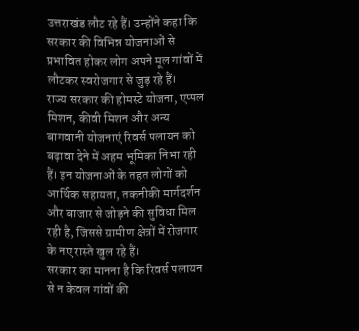उत्तराखंड लौट रहे हैं। उन्होंने कहा कि सरकार की विभिन्न योजनाओं से प्रभावित होकर लोग अपने मूल गांवों में लौटकर स्वरोजगार से जुड़ रहे हैं।
राज्य सरकार की होमस्टे योजना, एप्पल मिशन, कीवी मिशन और अन्य बागवानी योजनाएं रिवर्स पलायन को बढ़ावा देने में अहम भूमिका निभा रही हैं। इन योजनाओं के तहत लोगों को आर्थिक सहायता, तकनीकी मार्गदर्शन और बाजार से जोड़ने की सुविधा मिल रही है, जिससे ग्रामीण क्षेत्रों में रोजगार के नए रास्ते खुल रहे हैं।
सरकार का मानना है कि रिवर्स पलायन से न केवल गांवों की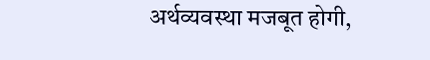अर्थव्यवस्था मजबूत होगी,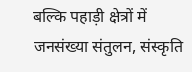बल्कि पहाड़ी क्षेत्रों में जनसंख्या संतुलन, संस्कृति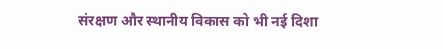संरक्षण और स्थानीय विकास को भी नई दिशा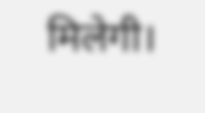मिलेगी।